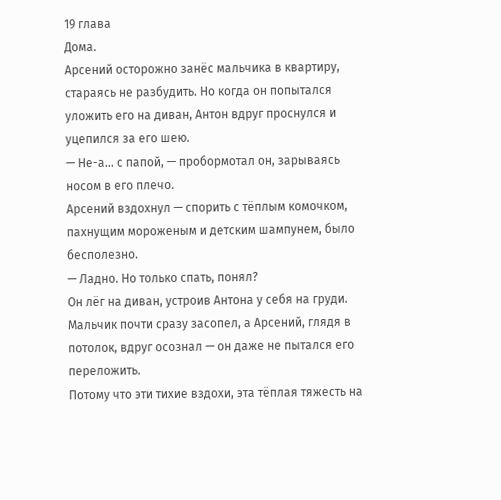19 глава
Дома.
Арсений осторожно занёс мальчика в квартиру, стараясь не разбудить. Но когда он попытался уложить его на диван, Антон вдруг проснулся и уцепился за его шею.
— Не-а... с папой, — пробормотал он, зарываясь носом в его плечо.
Арсений вздохнул — спорить с тёплым комочком, пахнущим мороженым и детским шампунем, было бесполезно.
— Ладно. Но только спать, понял?
Он лёг на диван, устроив Антона у себя на груди. Мальчик почти сразу засопел, а Арсений, глядя в потолок, вдруг осознал — он даже не пытался его переложить.
Потому что эти тихие вздохи, эта тёплая тяжесть на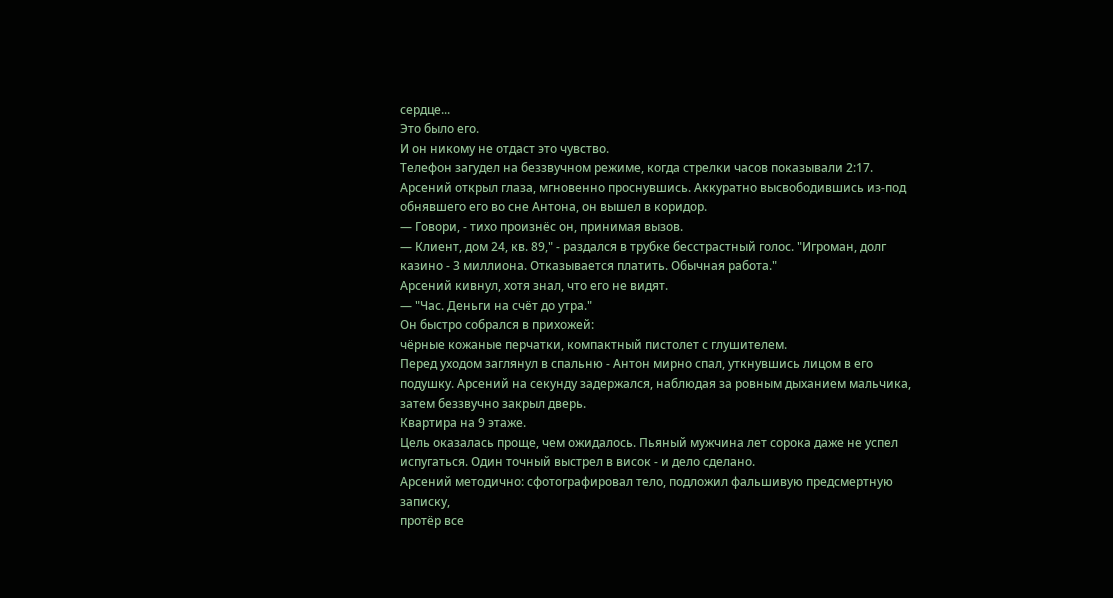сердце...
Это было его.
И он никому не отдаст это чувство.
Телефон загудел на беззвучном режиме, когда стрелки часов показывали 2:17. Арсений открыл глаза, мгновенно проснувшись. Аккуратно высвободившись из-под обнявшего его во сне Антона, он вышел в коридор.
— Говори, - тихо произнёс он, принимая вызов.
— Клиент, дом 24, кв. 89," - раздался в трубке бесстрастный голос. "Игроман, долг казино - 3 миллиона. Отказывается платить. Обычная работа."
Арсений кивнул, хотя знал, что его не видят.
— "Час. Деньги на счёт до утра."
Он быстро собрался в прихожей:
чёрные кожаные перчатки, компактный пистолет с глушителем.
Перед уходом заглянул в спальню - Антон мирно спал, уткнувшись лицом в его подушку. Арсений на секунду задержался, наблюдая за ровным дыханием мальчика, затем беззвучно закрыл дверь.
Квартира на 9 этаже.
Цель оказалась проще, чем ожидалось. Пьяный мужчина лет сорока даже не успел испугаться. Один точный выстрел в висок - и дело сделано.
Арсений методично: сфотографировал тело, подложил фальшивую предсмертную записку,
протёр все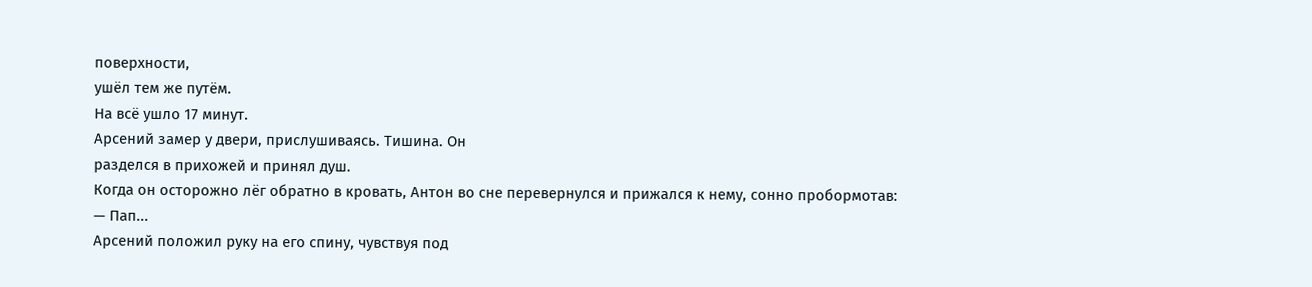поверхности,
ушёл тем же путём.
На всё ушло 17 минут.
Арсений замер у двери, прислушиваясь. Тишина. Он
разделся в прихожей и принял душ.
Когда он осторожно лёг обратно в кровать, Антон во сне перевернулся и прижался к нему, сонно пробормотав:
— Пап...
Арсений положил руку на его спину, чувствуя под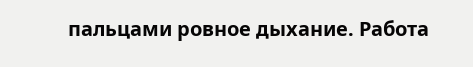пальцами ровное дыхание. Работа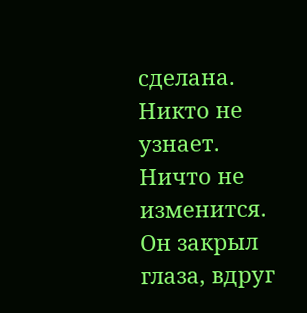сделана. Никто не узнает. Ничто не изменится.
Он закрыл глаза, вдруг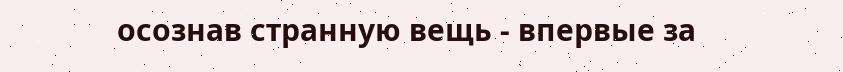осознав странную вещь - впервые за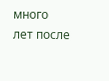много лет после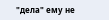"дела" ему не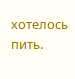хотелось пить.